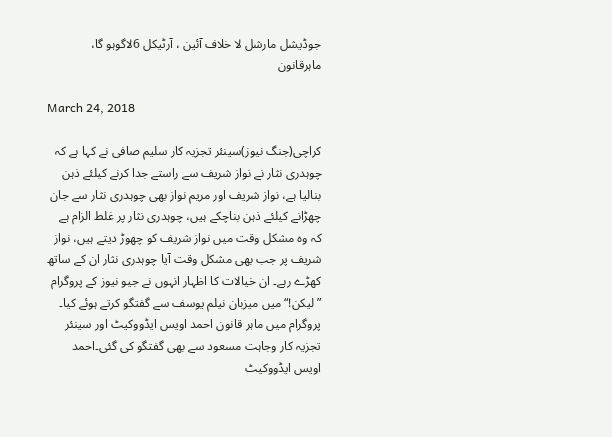جوڈیشل مارشل لا خلاف آئین ، آرٹیکل 6لاگوہو گا، ماہرقانون

March 24, 2018

کراچی(جنگ نیوز)سینئر تجزیہ کار سلیم صافی نے کہا ہے کہ چوہدری نثار نے نواز شریف سے راستے جدا کرنے کیلئے ذہن بنالیا ہے، نواز شریف اور مریم نواز بھی چوہدری نثار سے جان چھڑانے کیلئے ذہن بناچکے ہیں، چوہدری نثار پر غلط الزام ہے کہ وہ مشکل وقت میں نواز شریف کو چھوڑ دیتے ہیں، نواز شریف پر جب بھی مشکل وقت آیا چوہدری نثار ان کے ساتھ کھڑے رہے۔ ان خیالات کا اظہار انہوں نے جیو نیوز کے پروگرام ”لیکن!“ میں میزبان نیلم یوسف سے گفتگو کرتے ہوئے کیا۔ پروگرام میں ماہر قانون احمد اویس ایڈووکیٹ اور سینئر تجزیہ کار وجاہت مسعود سے بھی گفتگو کی گئی۔احمد اویس ایڈووکیٹ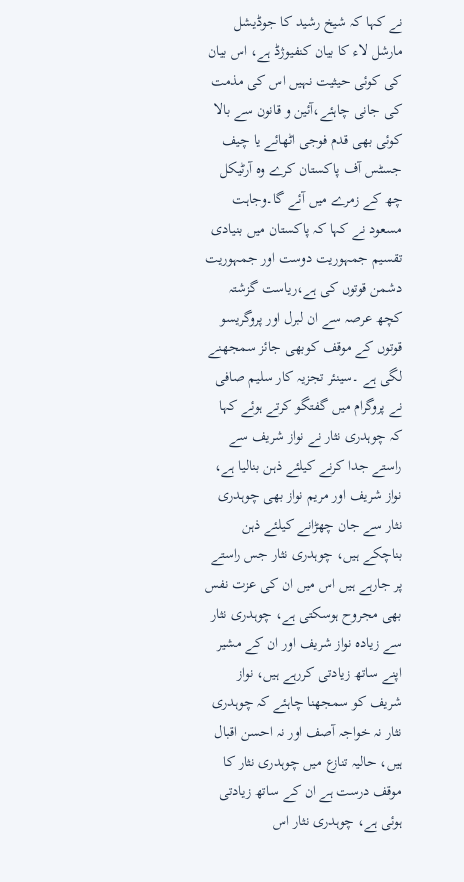نے کہا کہ شیخ رشید کا جوڈیشل مارشل لاء کا بیان کنفیوژڈ ہے، اس بیان کی کوئی حیثیت نہیں اس کی مذمت کی جانی چاہئے،آئین و قانون سے بالا کوئی بھی قدم فوجی اٹھائے یا چیف جسٹس آف پاکستان کرے وہ آرٹیکل چھ کے زمرے میں آئے گا۔وجاہت مسعود نے کہا کہ پاکستان میں بنیادی تقسیم جمہوریت دوست اور جمہوریت دشمن قوتوں کی ہے،ریاست گزشتہ کچھ عرصہ سے ان لبرل اور پروگریسو قوتوں کے موقف کوبھی جائز سمجھنے لگی ہے ۔سینئر تجزیہ کار سلیم صافی نے پروگرام میں گفتگو کرتے ہوئے کہا کہ چوہدری نثار نے نواز شریف سے راستے جدا کرنے کیلئے ذہن بنالیا ہے، نواز شریف اور مریم نواز بھی چوہدری نثار سے جان چھڑانے کیلئے ذہن بناچکے ہیں، چوہدری نثار جس راستے پر جارہے ہیں اس میں ان کی عزت نفس بھی مجروح ہوسکتی ہے، چوہدری نثار سے زیادہ نواز شریف اور ان کے مشیر اپنے ساتھ زیادتی کررہے ہیں، نواز شریف کو سمجھنا چاہئے کہ چوہدری نثار نہ خواجہ آصف اور نہ احسن اقبال ہیں، حالیہ تنازع میں چوہدری نثار کا موقف درست ہے ان کے ساتھ زیادتی ہوئی ہے، چوہدری نثار اس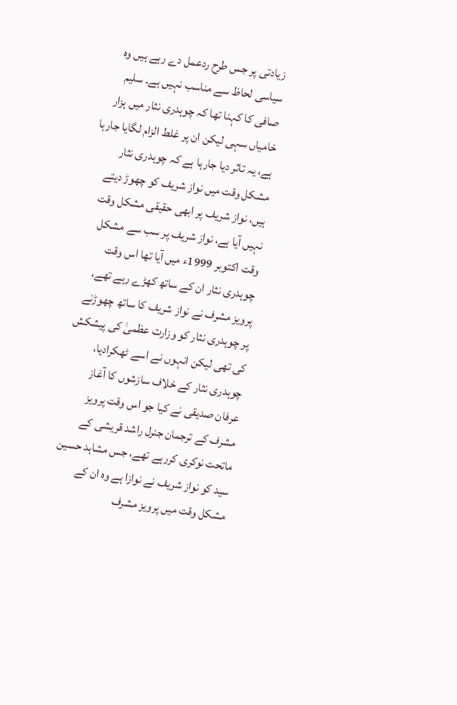زیادتی پر جس طرح ردعمل دے رہے ہیں وہ سیاسی لحاظ سے مناسب نہیں ہے۔ سلیم صافی کا کہنا تھا کہ چوہدری نثار میں ہزار خامیاں سہی لیکن ان پر غلط الزام لگایا جارہا ہے، یہ تاثر دیا جارہا ہے کہ چوہدری نثار مشکل وقت میں نواز شریف کو چھوڑ دیتے ہیں، نواز شریف پر ابھی حقیقی مشکل وقت نہیں آیا ہے، نواز شریف پر سب سے مشکل وقت اکتوبر 1999ء میں آیا تھا اس وقت چوہدری نثار ان کے ساتھ کھڑے رہے تھے، پرویز مشرف نے نواز شریف کا ساتھ چھوڑنے پر چوہدری نثار کو وزارت عظمیٰ کی پیشکش کی تھی لیکن انہوں نے اسے ٹھکرادیا، چوہدری نثار کے خلاف سازشوں کا آغاز عرفان صدیقی نے کیا جو اس وقت پرویز مشرف کے ترجمان جنرل راشد قریشی کے ماتحت نوکری کررہے تھے، جس مشاہد حسین سید کو نواز شریف نے نوازا ہے وہ ان کے مشکل وقت میں پرویز مشرف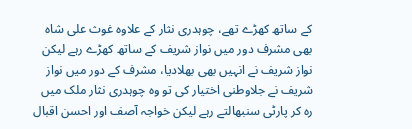کے ساتھ کھڑے تھے، چوہدری نثار کے علاوہ غوث علی شاہ بھی مشرف دور میں نواز شریف کے ساتھ کھڑے رہے لیکن نواز شریف نے انہیں بھی بھلادیا، مشرف کے دور میں نواز شریف نے جلاوطنی اختیار کی تو وہ چوہدری نثار ملک میں رہ کر پارٹی سنبھالتے رہے لیکن خواجہ آصف اور احسن اقبال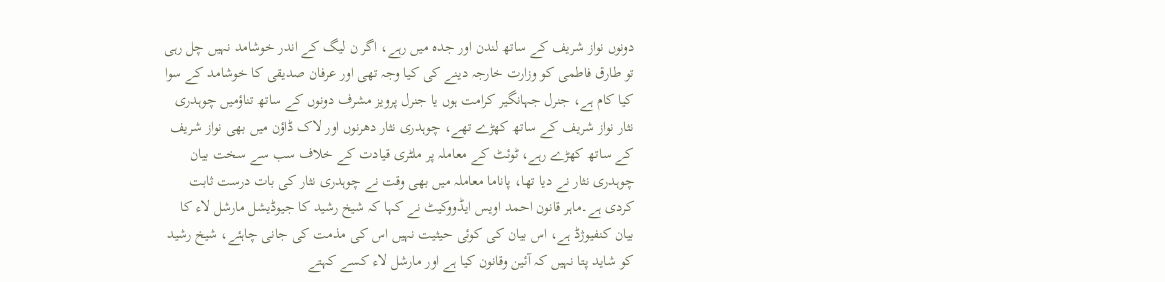دونوں نواز شریف کے ساتھ لندن اور جدہ میں رہے، اگر ن لیگ کے اندر خوشامد نہیں چل رہی تو طارق فاطمی کو وزارت خارجہ دینے کی کیا وجہ تھی اور عرفان صدیقی کا خوشامد کے سوا کیا کام ہے، جنرل جہانگیر کرامت ہوں یا جنرل پرویز مشرف دونوں کے ساتھ تناؤمیں چوہدری نثار نواز شریف کے ساتھ کھڑے تھے، چوہدری نثار دھرنوں اور لاک ڈاؤن میں بھی نواز شریف کے ساتھ کھڑے رہے، ٹوئٹ کے معاملہ پر ملٹری قیادت کے خلاف سب سے سخت بیان چوہدری نثار نے دیا تھا، پاناما معاملہ میں بھی وقت نے چوہدری نثار کی بات درست ثابت کردی ہے۔ماہر قانون احمد اویس ایڈووکیٹ نے کہا کہ شیخ رشید کا جیوڈیشل مارشل لاء کا بیان کنفیوژڈ ہے، اس بیان کی کوئی حیثیت نہیں اس کی مذمت کی جانی چاہئے، شیخ رشید کو شاید پتا نہیں کہ آئین وقانون کیا ہے اور مارشل لاء کسے کہتے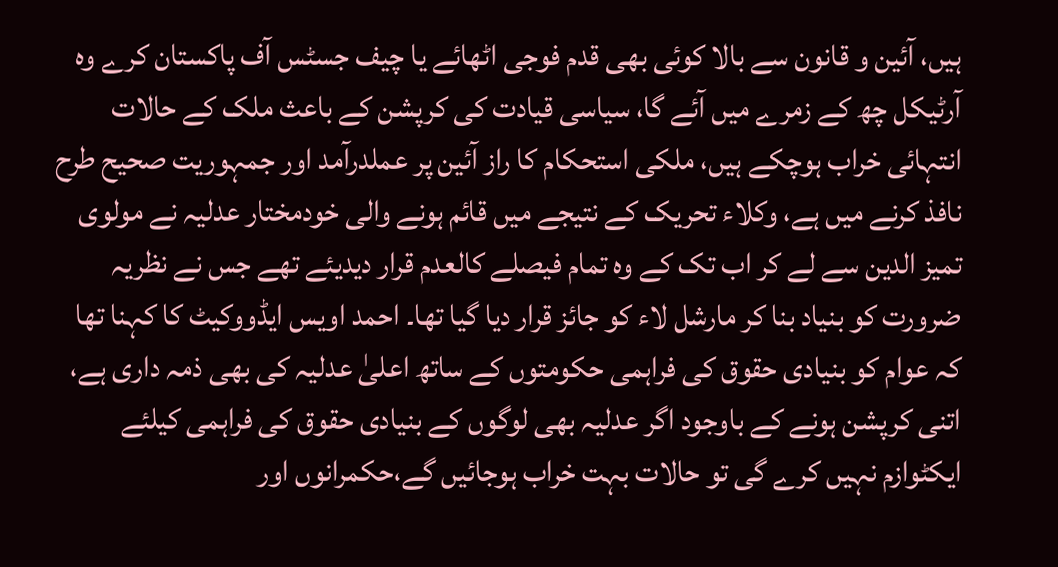ہیں، آئین و قانون سے بالا کوئی بھی قدم فوجی اٹھائے یا چیف جسٹس آف پاکستان کرے وہ آرٹیکل چھ کے زمرے میں آئے گا، سیاسی قیادت کی کرپشن کے باعث ملک کے حالات انتہائی خراب ہوچکے ہیں، ملکی استحکام کا راز آئین پر عملدرآمد اور جمہوریت صحیح طرح نافذ کرنے میں ہے، وکلاء تحریک کے نتیجے میں قائم ہونے والی خودمختار عدلیہ نے مولوی تمیز الدین سے لے کر اب تک کے وہ تمام فیصلے کالعدم قرار دیدیئے تھے جس نے نظریہ ضرورت کو بنیاد بنا کر مارشل لاء کو جائز قرار دیا گیا تھا۔ احمد اویس ایڈووکیٹ کا کہنا تھا کہ عوام کو بنیادی حقوق کی فراہمی حکومتوں کے ساتھ اعلیٰ عدلیہ کی بھی ذمہ داری ہے، اتنی کرپشن ہونے کے باوجود اگر عدلیہ بھی لوگوں کے بنیادی حقوق کی فراہمی کیلئے ایکٹوازم نہیں کرے گی تو حالات بہت خراب ہوجائیں گے،حکمرانوں اور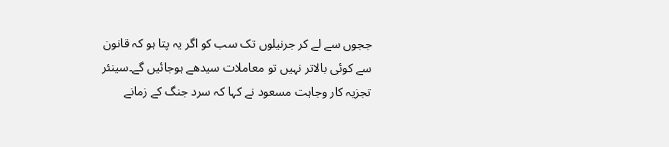ججوں سے لے کر جرنیلوں تک سب کو اگر یہ پتا ہو کہ قانون سے کوئی بالاتر نہیں تو معاملات سیدھے ہوجائیں گے۔سینئر تجزیہ کار وجاہت مسعود نے کہا کہ سرد جنگ کے زمانے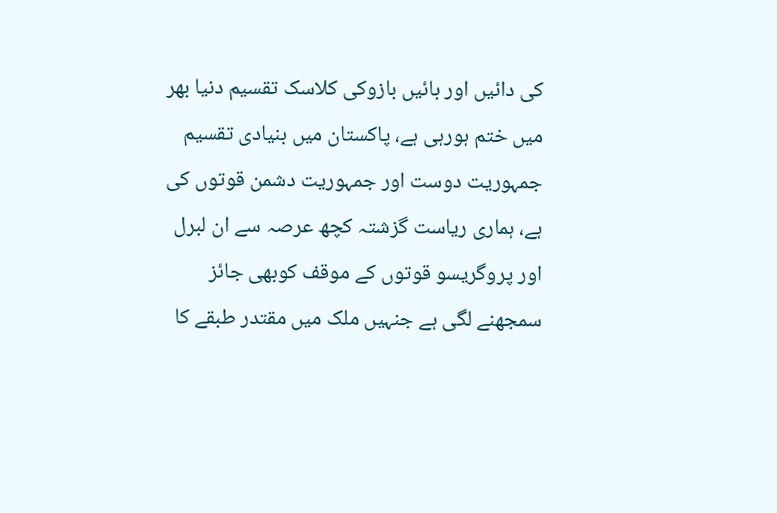کی دائیں اور بائیں بازوکی کلاسک تقسیم دنیا بھر میں ختم ہورہی ہے، پاکستان میں بنیادی تقسیم جمہوریت دوست اور جمہوریت دشمن قوتوں کی ہے، ہماری ریاست گزشتہ کچھ عرصہ سے ان لبرل اور پروگریسو قوتوں کے موقف کوبھی جائز سمجھنے لگی ہے جنہیں ملک میں مقتدر طبقے کا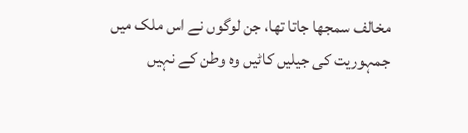مخالف سمجھا جاتا تھا، جن لوگوں نے اس ملک میں جمہوریت کی جیلیں کاٹیں وہ وطن کے نہیں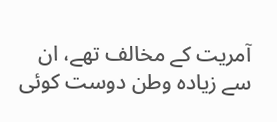آمریت کے مخالف تھے، ان سے زیادہ وطن دوست کوئی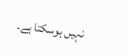نہیں ہوسکتا ہے۔